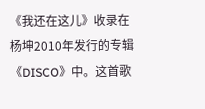《我还在这儿》收录在杨坤2010年发行的专辑《DISCO》中。这首歌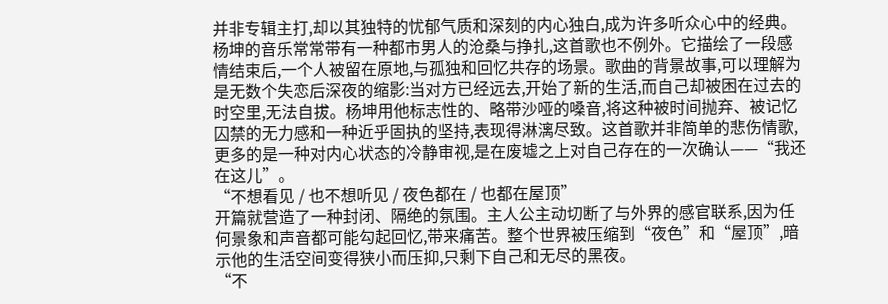并非专辑主打,却以其独特的忧郁气质和深刻的内心独白,成为许多听众心中的经典。杨坤的音乐常常带有一种都市男人的沧桑与挣扎,这首歌也不例外。它描绘了一段感情结束后,一个人被留在原地,与孤独和回忆共存的场景。歌曲的背景故事,可以理解为是无数个失恋后深夜的缩影:当对方已经远去,开始了新的生活,而自己却被困在过去的时空里,无法自拔。杨坤用他标志性的、略带沙哑的嗓音,将这种被时间抛弃、被记忆囚禁的无力感和一种近乎固执的坚持,表现得淋漓尽致。这首歌并非简单的悲伤情歌,更多的是一种对内心状态的冷静审视,是在废墟之上对自己存在的一次确认——“我还在这儿”。
“不想看见 / 也不想听见 / 夜色都在 / 也都在屋顶”
开篇就营造了一种封闭、隔绝的氛围。主人公主动切断了与外界的感官联系,因为任何景象和声音都可能勾起回忆,带来痛苦。整个世界被压缩到“夜色”和“屋顶”,暗示他的生活空间变得狭小而压抑,只剩下自己和无尽的黑夜。
“不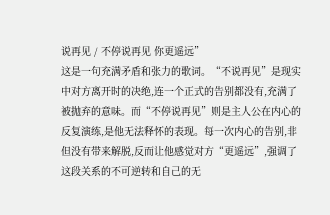说再见 / 不停说再见 你更遥远”
这是一句充满矛盾和张力的歌词。“不说再见”是现实中对方离开时的决绝,连一个正式的告别都没有,充满了被抛弃的意味。而“不停说再见”则是主人公在内心的反复演练,是他无法释怀的表现。每一次内心的告别,非但没有带来解脱,反而让他感觉对方“更遥远”,强调了这段关系的不可逆转和自己的无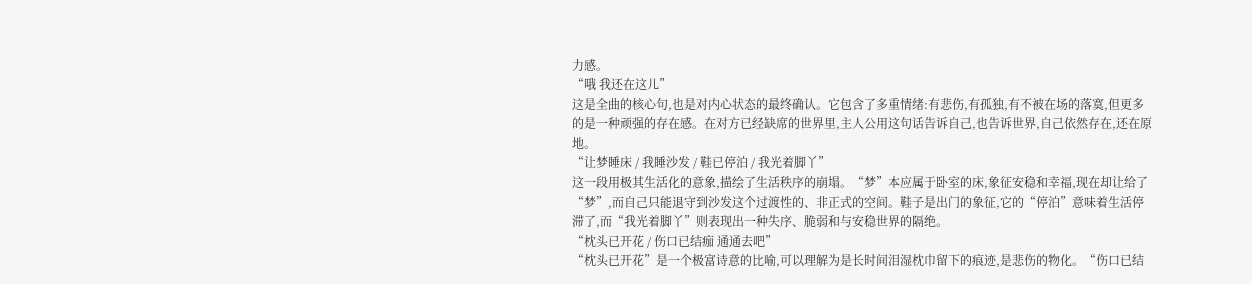力感。
“哦 我还在这儿”
这是全曲的核心句,也是对内心状态的最终确认。它包含了多重情绪:有悲伤,有孤独,有不被在场的落寞,但更多的是一种顽强的存在感。在对方已经缺席的世界里,主人公用这句话告诉自己,也告诉世界,自己依然存在,还在原地。
“让梦睡床 / 我睡沙发 / 鞋已停泊 / 我光着脚丫”
这一段用极其生活化的意象,描绘了生活秩序的崩塌。“梦”本应属于卧室的床,象征安稳和幸福,现在却让给了“梦”,而自己只能退守到沙发这个过渡性的、非正式的空间。鞋子是出门的象征,它的“停泊”意味着生活停滞了,而“我光着脚丫”则表现出一种失序、脆弱和与安稳世界的隔绝。
“枕头已开花 / 伤口已结痂 通通去吧”
“枕头已开花”是一个极富诗意的比喻,可以理解为是长时间泪湿枕巾留下的痕迹,是悲伤的物化。“伤口已结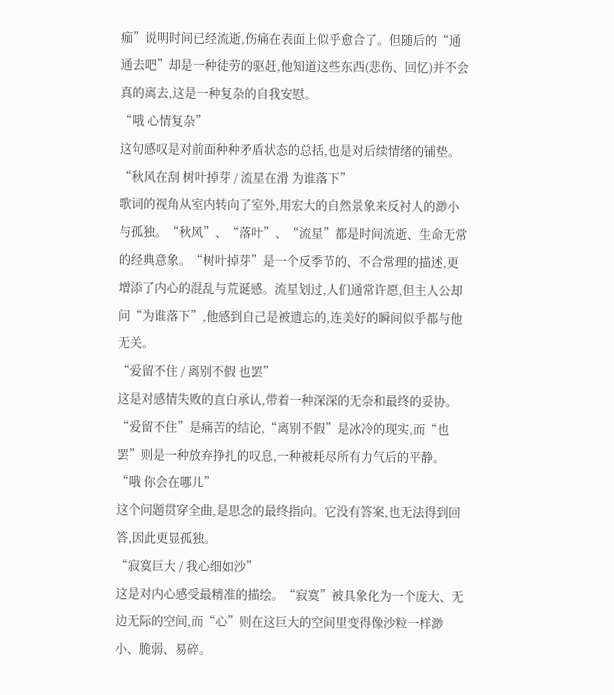痂”说明时间已经流逝,伤痛在表面上似乎愈合了。但随后的“通通去吧”却是一种徒劳的驱赶,他知道这些东西(悲伤、回忆)并不会真的离去,这是一种复杂的自我安慰。
“哦 心情复杂”
这句感叹是对前面种种矛盾状态的总括,也是对后续情绪的铺垫。
“秋风在刮 树叶掉芽 / 流星在滑 为谁落下”
歌词的视角从室内转向了室外,用宏大的自然景象来反衬人的渺小与孤独。“秋风”、“落叶”、“流星”都是时间流逝、生命无常的经典意象。“树叶掉芽”是一个反季节的、不合常理的描述,更增添了内心的混乱与荒诞感。流星划过,人们通常许愿,但主人公却问“为谁落下”,他感到自己是被遗忘的,连美好的瞬间似乎都与他无关。
“爱留不住 / 离别不假 也罢”
这是对感情失败的直白承认,带着一种深深的无奈和最终的妥协。“爱留不住”是痛苦的结论,“离别不假”是冰冷的现实,而“也罢”则是一种放弃挣扎的叹息,一种被耗尽所有力气后的平静。
“哦 你会在哪儿”
这个问题贯穿全曲,是思念的最终指向。它没有答案,也无法得到回答,因此更显孤独。
“寂寞巨大 / 我心细如沙”
这是对内心感受最精准的描绘。“寂寞”被具象化为一个庞大、无边无际的空间,而“心”则在这巨大的空间里变得像沙粒一样渺小、脆弱、易碎。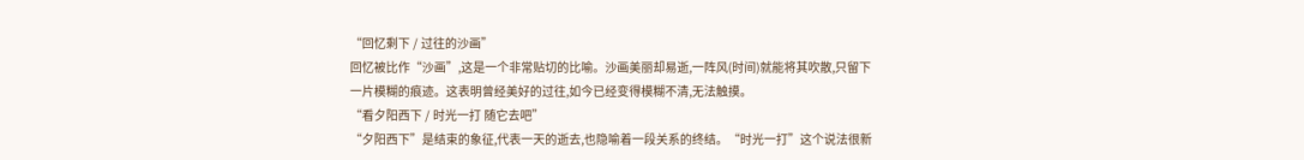“回忆剩下 / 过往的沙画”
回忆被比作“沙画”,这是一个非常贴切的比喻。沙画美丽却易逝,一阵风(时间)就能将其吹散,只留下一片模糊的痕迹。这表明曾经美好的过往,如今已经变得模糊不清,无法触摸。
“看夕阳西下 / 时光一打 随它去吧”
“夕阳西下”是结束的象征,代表一天的逝去,也隐喻着一段关系的终结。“时光一打”这个说法很新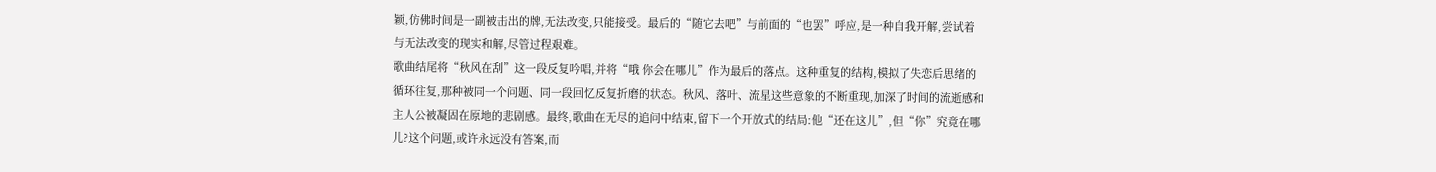颖,仿佛时间是一副被击出的牌,无法改变,只能接受。最后的“随它去吧”与前面的“也罢”呼应,是一种自我开解,尝试着与无法改变的现实和解,尽管过程艰难。
歌曲结尾将“秋风在刮”这一段反复吟唱,并将“哦 你会在哪儿”作为最后的落点。这种重复的结构,模拟了失恋后思绪的循环往复,那种被同一个问题、同一段回忆反复折磨的状态。秋风、落叶、流星这些意象的不断重现,加深了时间的流逝感和主人公被凝固在原地的悲剧感。最终,歌曲在无尽的追问中结束,留下一个开放式的结局:他“还在这儿”,但“你”究竟在哪儿?这个问题,或许永远没有答案,而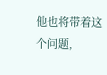他也将带着这个问题,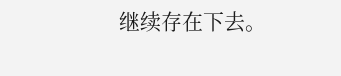继续存在下去。